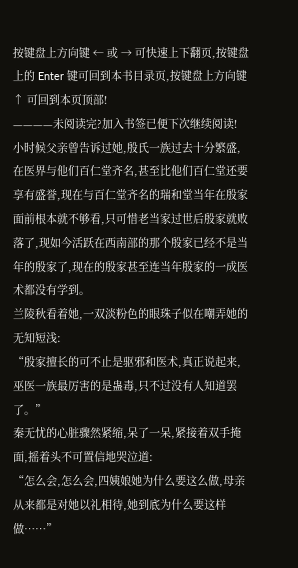按键盘上方向键 ← 或 → 可快速上下翻页,按键盘上的 Enter 键可回到本书目录页,按键盘上方向键 ↑ 可回到本页顶部!
————未阅读完?加入书签已便下次继续阅读!
小时候父亲曾告诉过她,殷氏一族过去十分繁盛,在医界与他们百仁堂齐名,甚至比他们百仁堂还要享有盛誉,现在与百仁堂齐名的瑞和堂当年在殷家面前根本就不够看,只可惜老当家过世后殷家就败落了,现如今活跃在西南部的那个殷家已经不是当年的殷家了,现在的殷家甚至连当年殷家的一成医术都没有学到。
兰陵秋看着她,一双淡粉色的眼珠子似在嘲弄她的无知短浅:
“殷家擅长的可不止是驱邪和医术,真正说起来,巫医一族最厉害的是蛊毒,只不过没有人知道罢了。”
秦无忧的心脏骤然紧缩,呆了一呆,紧接着双手掩面,摇着头不可置信地哭泣道:
“怎么会,怎么会,四姨娘她为什么要这么做,母亲从来都是对她以礼相待,她到底为什么要这样做……”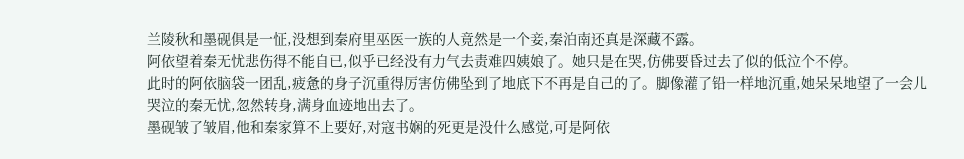兰陵秋和墨砚俱是一怔,没想到秦府里巫医一族的人竟然是一个妾,秦泊南还真是深藏不露。
阿依望着秦无忧悲伤得不能自已,似乎已经没有力气去责难四姨娘了。她只是在哭,仿佛要昏过去了似的低泣个不停。
此时的阿依脑袋一团乱,疲惫的身子沉重得厉害仿佛坠到了地底下不再是自己的了。脚像灌了铅一样地沉重,她呆呆地望了一会儿哭泣的秦无忧,忽然转身,满身血迹地出去了。
墨砚皱了皱眉,他和秦家算不上要好,对寇书娴的死更是没什么感觉,可是阿依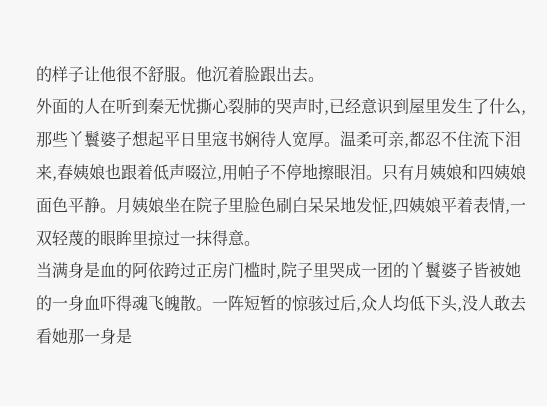的样子让他很不舒服。他沉着脸跟出去。
外面的人在听到秦无忧撕心裂肺的哭声时,已经意识到屋里发生了什么,那些丫鬟婆子想起平日里寇书娴待人宽厚。温柔可亲,都忍不住流下泪来,春姨娘也跟着低声啜泣,用帕子不停地擦眼泪。只有月姨娘和四姨娘面色平静。月姨娘坐在院子里脸色刷白呆呆地发怔,四姨娘平着表情,一双轻蔑的眼眸里掠过一抹得意。
当满身是血的阿依跨过正房门槛时,院子里哭成一团的丫鬟婆子皆被她的一身血吓得魂飞魄散。一阵短暂的惊骇过后,众人均低下头,没人敢去看她那一身是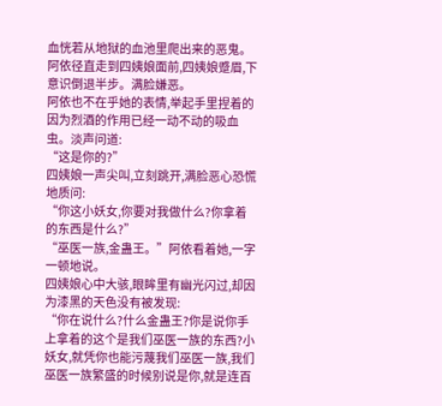血恍若从地狱的血池里爬出来的恶鬼。
阿依径直走到四姨娘面前,四姨娘蹙眉,下意识倒退半步。满脸嫌恶。
阿依也不在乎她的表情,举起手里捏着的因为烈酒的作用已经一动不动的吸血虫。淡声问道:
“这是你的?”
四姨娘一声尖叫,立刻跳开,满脸恶心恐慌地质问:
“你这小妖女,你要对我做什么?你拿着的东西是什么?”
“巫医一族,金蛊王。”阿依看着她,一字一顿地说。
四姨娘心中大骇,眼眸里有幽光闪过,却因为漆黑的天色没有被发现:
“你在说什么?什么金蛊王?你是说你手上拿着的这个是我们巫医一族的东西?小妖女,就凭你也能污蔑我们巫医一族,我们巫医一族繁盛的时候别说是你,就是连百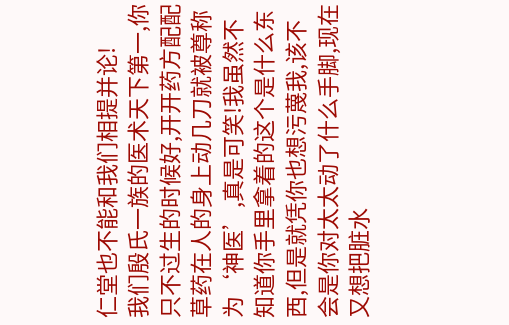仁堂也不能和我们相提并论!
我们殷氏一族的医术天下第一,你只不过生的时候好,开开药方配配草药在人的身上动几刀就被尊称为‘神医’,真是可笑!我虽然不知道你手里拿着的这个是什么东西,但是就凭你也想污蔑我,该不会是你对太太动了什么手脚,现在又想把脏水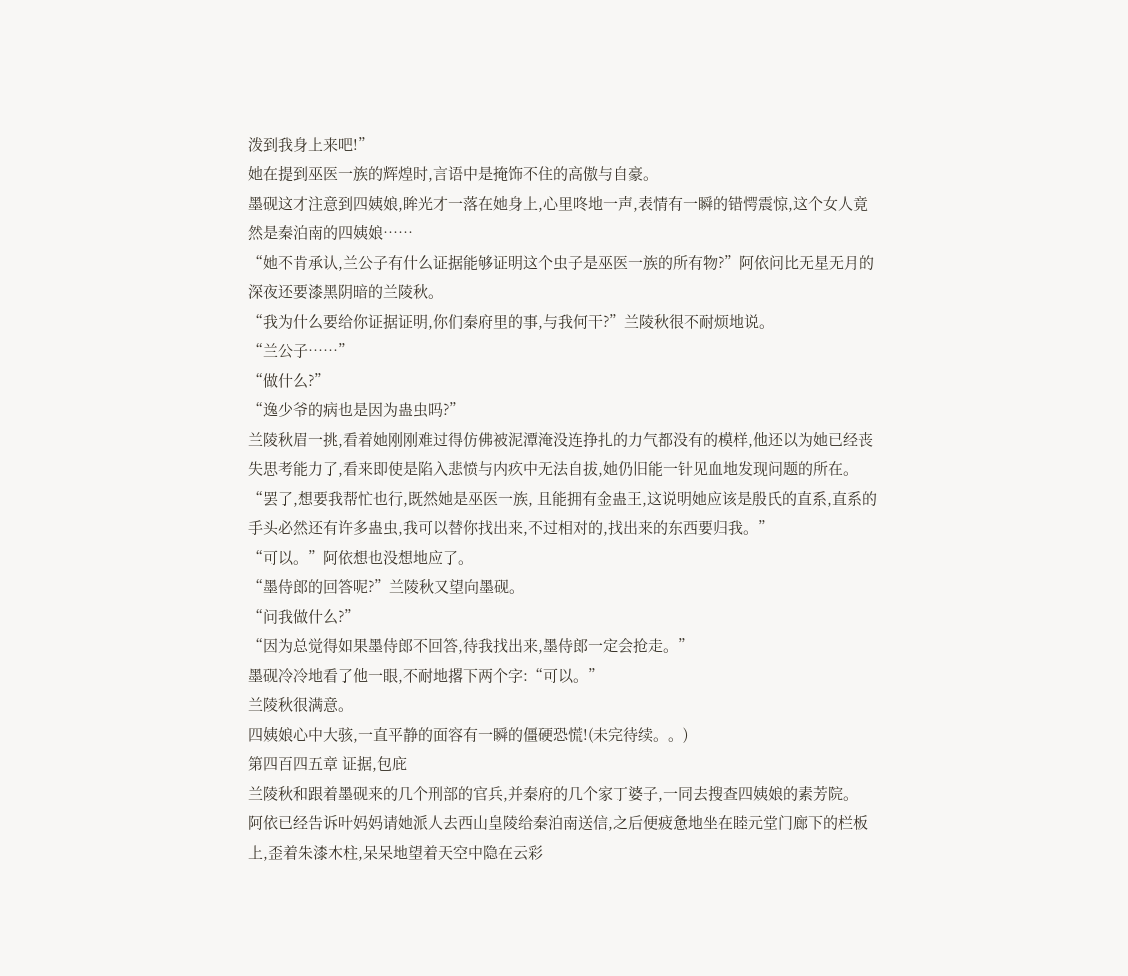泼到我身上来吧!”
她在提到巫医一族的辉煌时,言语中是掩饰不住的高傲与自豪。
墨砚这才注意到四姨娘,眸光才一落在她身上,心里咚地一声,表情有一瞬的错愕震惊,这个女人竟然是秦泊南的四姨娘……
“她不肯承认,兰公子有什么证据能够证明这个虫子是巫医一族的所有物?”阿依问比无星无月的深夜还要漆黑阴暗的兰陵秋。
“我为什么要给你证据证明,你们秦府里的事,与我何干?”兰陵秋很不耐烦地说。
“兰公子……”
“做什么?”
“逸少爷的病也是因为蛊虫吗?”
兰陵秋眉一挑,看着她刚刚难过得仿佛被泥潭淹没连挣扎的力气都没有的模样,他还以为她已经丧失思考能力了,看来即使是陷入悲愤与内疚中无法自拔,她仍旧能一针见血地发现问题的所在。
“罢了,想要我帮忙也行,既然她是巫医一族, 且能拥有金蛊王,这说明她应该是殷氏的直系,直系的手头必然还有许多蛊虫,我可以替你找出来,不过相对的,找出来的东西要归我。”
“可以。”阿依想也没想地应了。
“墨侍郎的回答呢?”兰陵秋又望向墨砚。
“问我做什么?”
“因为总觉得如果墨侍郎不回答,待我找出来,墨侍郎一定会抢走。”
墨砚冷冷地看了他一眼,不耐地撂下两个字:“可以。”
兰陵秋很满意。
四姨娘心中大骇,一直平静的面容有一瞬的僵硬恐慌!(未完待续。。)
第四百四五章 证据,包庇
兰陵秋和跟着墨砚来的几个刑部的官兵,并秦府的几个家丁婆子,一同去搜查四姨娘的素芳院。
阿依已经告诉叶妈妈请她派人去西山皇陵给秦泊南送信,之后便疲惫地坐在睦元堂门廊下的栏板上,歪着朱漆木柱,呆呆地望着天空中隐在云彩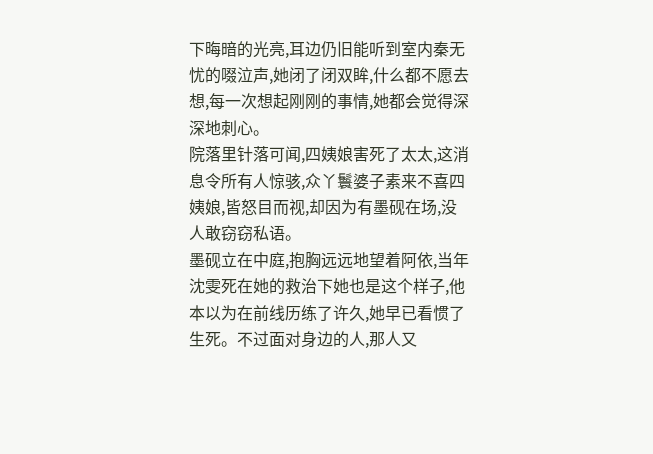下晦暗的光亮,耳边仍旧能听到室内秦无忧的啜泣声,她闭了闭双眸,什么都不愿去想,每一次想起刚刚的事情,她都会觉得深深地刺心。
院落里针落可闻,四姨娘害死了太太,这消息令所有人惊骇,众丫鬟婆子素来不喜四姨娘,皆怒目而视,却因为有墨砚在场,没人敢窃窃私语。
墨砚立在中庭,抱胸远远地望着阿依,当年沈雯死在她的救治下她也是这个样子,他本以为在前线历练了许久,她早已看惯了生死。不过面对身边的人,那人又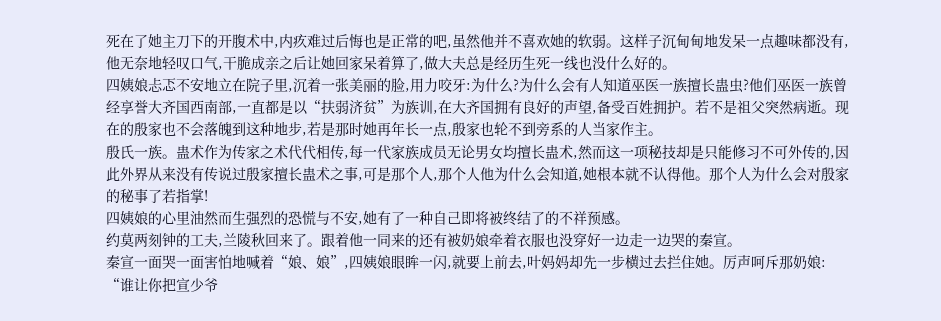死在了她主刀下的开腹术中,内疚难过后悔也是正常的吧,虽然他并不喜欢她的软弱。这样子沉甸甸地发呆一点趣味都没有,他无奈地轻叹口气,干脆成亲之后让她回家呆着算了,做大夫总是经历生死一线也没什么好的。
四姨娘忐忑不安地立在院子里,沉着一张美丽的脸,用力咬牙:为什么?为什么会有人知道巫医一族擅长蛊虫?他们巫医一族曾经享誉大齐国西南部,一直都是以“扶弱济贫”为族训,在大齐国拥有良好的声望,备受百姓拥护。若不是祖父突然病逝。现在的殷家也不会落魄到这种地步,若是那时她再年长一点,殷家也轮不到旁系的人当家作主。
殷氏一族。蛊术作为传家之术代代相传,每一代家族成员无论男女均擅长蛊术,然而这一项秘技却是只能修习不可外传的,因此外界从来没有传说过殷家擅长蛊术之事,可是那个人,那个人他为什么会知道,她根本就不认得他。那个人为什么会对殷家的秘事了若指掌!
四姨娘的心里油然而生强烈的恐慌与不安,她有了一种自己即将被终结了的不祥预感。
约莫两刻钟的工夫,兰陵秋回来了。跟着他一同来的还有被奶娘牵着衣服也没穿好一边走一边哭的秦宣。
秦宣一面哭一面害怕地喊着“娘、娘”,四姨娘眼眸一闪,就要上前去,叶妈妈却先一步横过去拦住她。厉声呵斥那奶娘:
“谁让你把宣少爷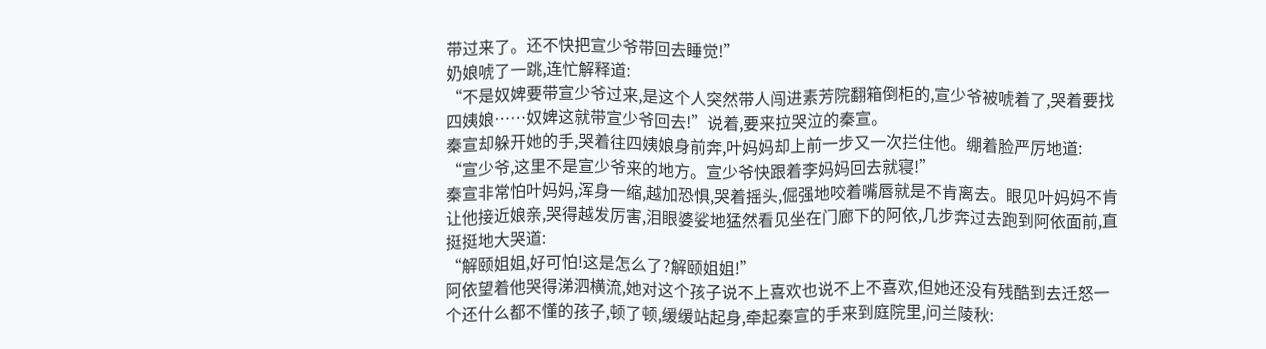带过来了。还不快把宣少爷带回去睡觉!”
奶娘唬了一跳,连忙解释道:
“不是奴婢要带宣少爷过来,是这个人突然带人闯进素芳院翻箱倒柜的,宣少爷被唬着了,哭着要找四姨娘……奴婢这就带宣少爷回去!”说着,要来拉哭泣的秦宣。
秦宣却躲开她的手,哭着往四姨娘身前奔,叶妈妈却上前一步又一次拦住他。绷着脸严厉地道:
“宣少爷,这里不是宣少爷来的地方。宣少爷快跟着李妈妈回去就寝!”
秦宣非常怕叶妈妈,浑身一缩,越加恐惧,哭着摇头,倔强地咬着嘴唇就是不肯离去。眼见叶妈妈不肯让他接近娘亲,哭得越发厉害,泪眼婆娑地猛然看见坐在门廊下的阿依,几步奔过去跑到阿依面前,直挺挺地大哭道:
“解颐姐姐,好可怕!这是怎么了?解颐姐姐!”
阿依望着他哭得涕泗横流,她对这个孩子说不上喜欢也说不上不喜欢,但她还没有残酷到去迁怒一个还什么都不懂的孩子,顿了顿,缓缓站起身,牵起秦宣的手来到庭院里,问兰陵秋: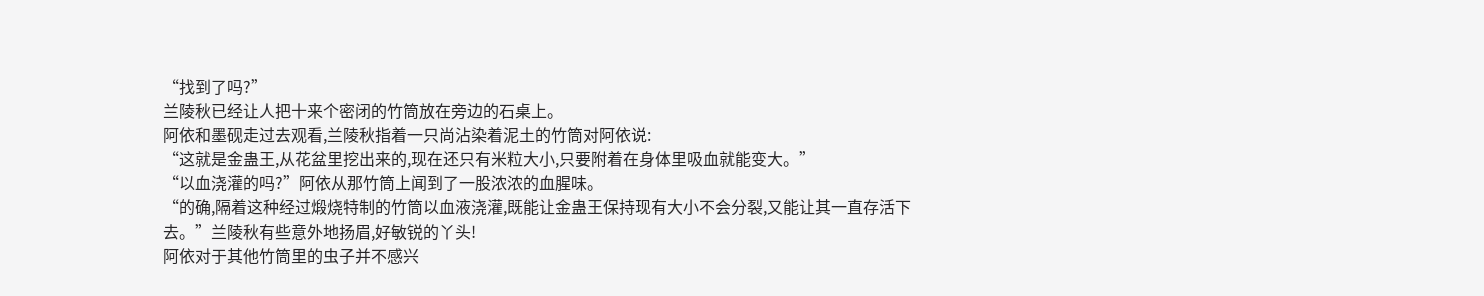“找到了吗?”
兰陵秋已经让人把十来个密闭的竹筒放在旁边的石桌上。
阿依和墨砚走过去观看,兰陵秋指着一只尚沾染着泥土的竹筒对阿依说:
“这就是金蛊王,从花盆里挖出来的,现在还只有米粒大小,只要附着在身体里吸血就能变大。”
“以血浇灌的吗?”阿依从那竹筒上闻到了一股浓浓的血腥味。
“的确,隔着这种经过煅烧特制的竹筒以血液浇灌,既能让金蛊王保持现有大小不会分裂,又能让其一直存活下去。”兰陵秋有些意外地扬眉,好敏锐的丫头!
阿依对于其他竹筒里的虫子并不感兴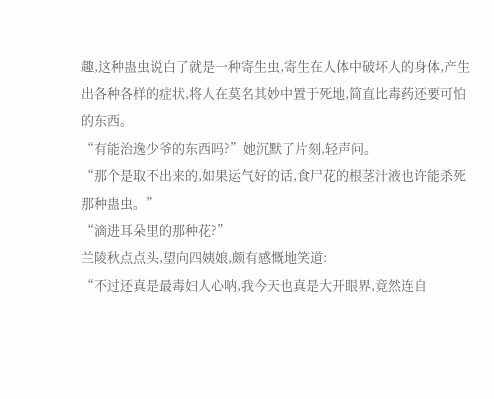趣,这种蛊虫说白了就是一种寄生虫,寄生在人体中破坏人的身体,产生出各种各样的症状,将人在莫名其妙中置于死地,简直比毒药还要可怕的东西。
“有能治逸少爷的东西吗?”她沉默了片刻,轻声问。
“那个是取不出来的,如果运气好的话,食尸花的根茎汁液也许能杀死那种蛊虫。”
“滴进耳朵里的那种花?”
兰陵秋点点头,望向四姨娘,颇有感慨地笑道:
“不过还真是最毒妇人心呐,我今天也真是大开眼界,竟然连自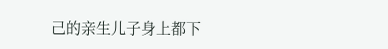己的亲生儿子身上都下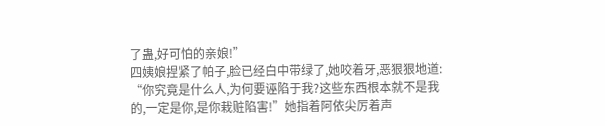了蛊,好可怕的亲娘!”
四姨娘捏紧了帕子,脸已经白中带绿了,她咬着牙,恶狠狠地道:
“你究竟是什么人,为何要诬陷于我?这些东西根本就不是我的,一定是你,是你栽赃陷害!”她指着阿依尖厉着声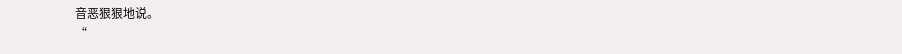音恶狠狠地说。
“